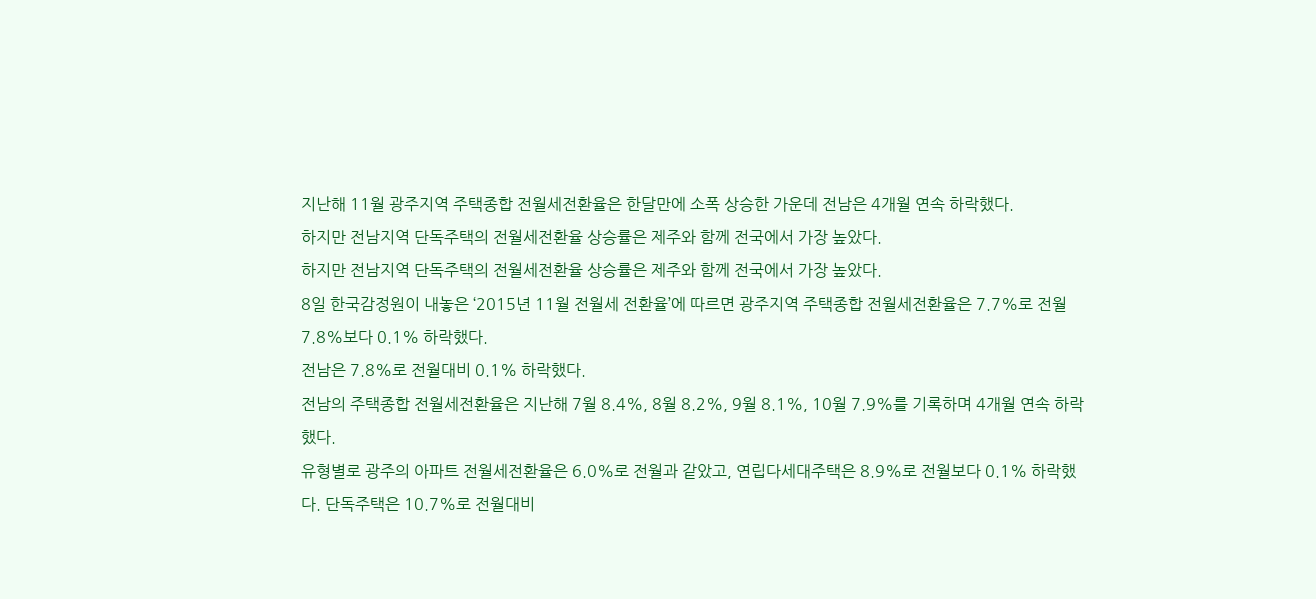지난해 11월 광주지역 주택종합 전월세전환율은 한달만에 소폭 상승한 가운데 전남은 4개월 연속 하락했다.
하지만 전남지역 단독주택의 전월세전환율 상승률은 제주와 함께 전국에서 가장 높았다.
하지만 전남지역 단독주택의 전월세전환율 상승률은 제주와 함께 전국에서 가장 높았다.
8일 한국감정원이 내놓은 ‘2015년 11월 전월세 전환율’에 따르면 광주지역 주택종합 전월세전환율은 7.7%로 전월 7.8%보다 0.1% 하락했다.
전남은 7.8%로 전월대비 0.1% 하락했다.
전남의 주택종합 전월세전환율은 지난해 7월 8.4%, 8월 8.2%, 9월 8.1%, 10월 7.9%를 기록하며 4개월 연속 하락했다.
유형별로 광주의 아파트 전월세전환율은 6.0%로 전월과 같았고, 연립다세대주택은 8.9%로 전월보다 0.1% 하락했다. 단독주택은 10.7%로 전월대비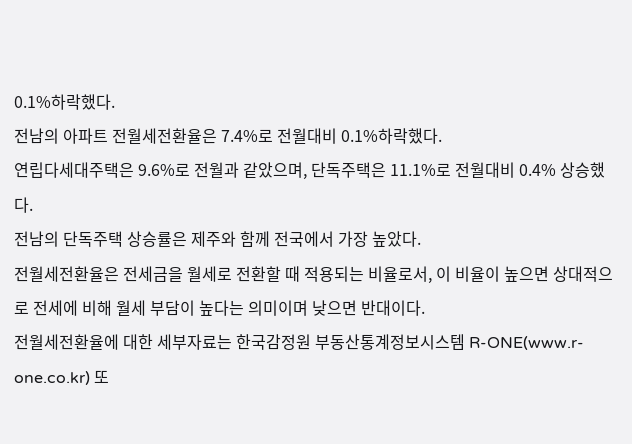0.1%하락했다.
전남의 아파트 전월세전환율은 7.4%로 전월대비 0.1%하락했다.
연립다세대주택은 9.6%로 전월과 같았으며, 단독주택은 11.1%로 전월대비 0.4% 상승했다.
전남의 단독주택 상승률은 제주와 함께 전국에서 가장 높았다.
전월세전환율은 전세금을 월세로 전환할 때 적용되는 비율로서, 이 비율이 높으면 상대적으로 전세에 비해 월세 부담이 높다는 의미이며 낮으면 반대이다.
전월세전환율에 대한 세부자료는 한국감정원 부동산통계정보시스템 R-ONE(www.r-one.co.kr) 또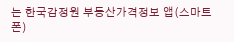는 한국감정원 부동산가격정보 앱(스마트폰)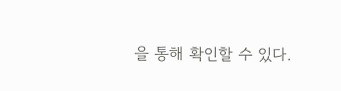을 통해 확인할 수 있다.